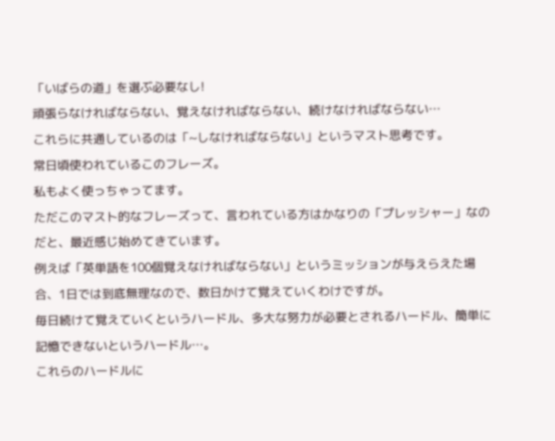「いばらの道」を選ぶ必要なし!
頑張らなければならない、覚えなければならない、続けなければならない…
これらに共通しているのは「~しなければならない」というマスト思考です。
常日頃使われているこのフレーズ。
私もよく使っちゃってます。
ただこのマスト的なフレーズって、言われている方はかなりの「プレッシャー」なのだと、最近感じ始めてきています。
例えば「英単語を100個覚えなければならない」というミッションが与えらえた場合、1日では到底無理なので、数日かけて覚えていくわけですが。
毎日続けて覚えていくというハードル、多大な努力が必要とされるハードル、簡単に記憶できないというハードル…。
これらのハードルに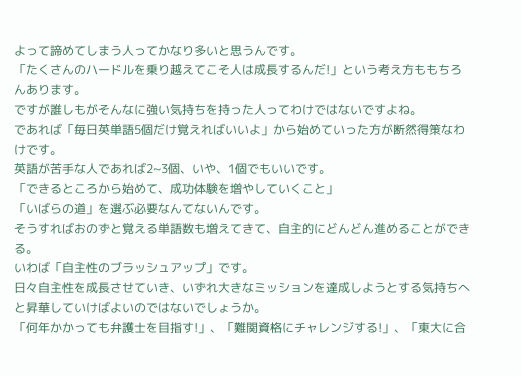よって諦めてしまう人ってかなり多いと思うんです。
「たくさんのハードルを乗り越えてこそ人は成長するんだ!」という考え方ももちろんあります。
ですが誰しもがそんなに強い気持ちを持った人ってわけではないですよね。
であれば「毎日英単語5個だけ覚えればいいよ」から始めていった方が断然得策なわけです。
英語が苦手な人であれば2~3個、いや、1個でもいいです。
「できるところから始めて、成功体験を増やしていくこと」
「いばらの道」を選ぶ必要なんてないんです。
そうすればおのずと覚える単語数も増えてきて、自主的にどんどん進めることができる。
いわば「自主性のブラッシュアップ」です。
日々自主性を成長させていき、いずれ大きなミッションを達成しようとする気持ちへと昇華していけばよいのではないでしょうか。
「何年かかっても弁護士を目指す!」、「難関資格にチャレンジする!」、「東大に合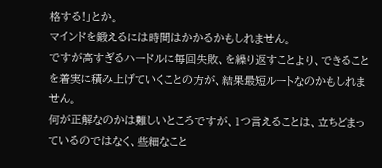格する!」とか。
マインドを鍛えるには時間はかかるかもしれません。
ですが高すぎるハードルに毎回失敗、を繰り返すことより、できることを着実に積み上げていくことの方が、結果最短ルートなのかもしれません。
何が正解なのかは難しいところですが、1つ言えることは、立ちどまっているのではなく、些細なこと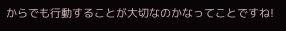からでも行動することが大切なのかなってことですね!